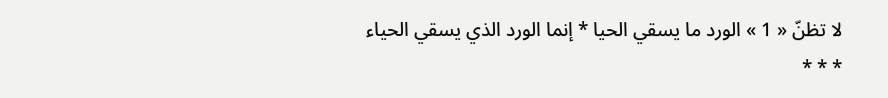لا تظنّ « 1 » الورد ما يسقي الحيا * إنما الورد الذي يسقي الحياء
* * *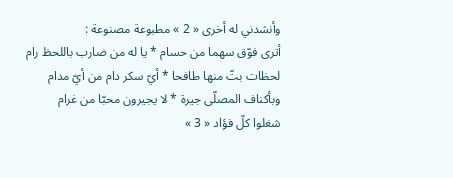وأنشدني له أخرى « 2 » مطبوعة مصنوعة :
أترى فوّق سهما من حسام * يا له من ضارب باللحظ رام
لحظات بتّ منها طافحا * أيّ سكر دام من أيّ مدام
وبأكناف المصلّى جيرة * لا يجيرون محبّا من غرام
شغلوا كلّ فؤاد « 3 »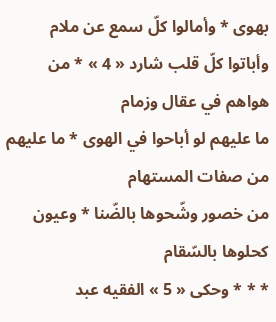بهوى * وأمالوا كلّ سمع عن ملام
وأباتوا كلّ قلب شارد « 4 » * من هواهم في عقال وزمام
ما عليهم لو أباحوا في الهوى * ما عليهم من صفات المستهام
من خصور وشّحوها بالضّنا * وعيون كحلوها بالسّقام
* * * وحكى « 5 » الفقيه عبد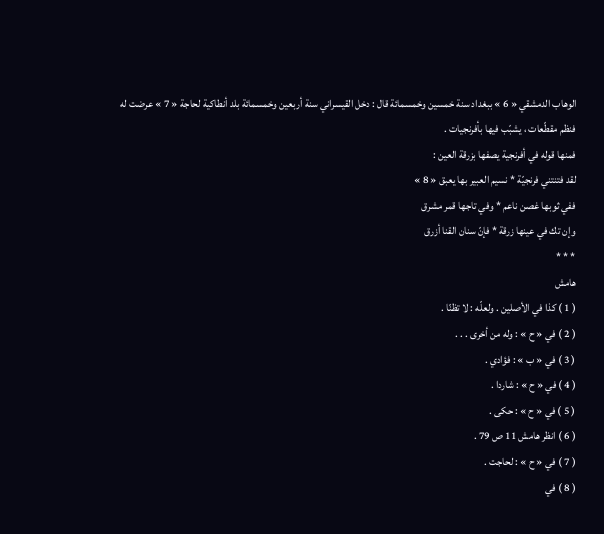الوهاب الدمشقي « 6 » ببغداد سنة خمسين وخمسمائة قال : دخل القيسراني سنة أربعين وخمسمائة بلد أنطاكية لحاجة « 7 » عرضت له فنظم مقطّعات ، يشبّب فيها بأفرنجيات .
فمنها قوله في أفرنجية يصفها بزرقة العين :
لقد فتنتني فرنجيّة * نسيم العبير بها يعبق « 8 »
ففي ثوبها غصن ناعم * وفي تاجها قمر مشرق
وإن تك في عينها زرقة * فإنّ سنان القنا أزرق
* * *
هامش
( 1 ) كذا في الأصلين . ولعلّه : لا تظنّا .
( 2 ) في « ح » : وله من أخرى . . .
( 3 ) في « ب » : فؤادي .
( 4 ) في « ح » : شاردا .
( 5 ) في « ح » : حكى .
( 6 ) انظر هامش 11 ص 79 .
( 7 ) في « ح » : لحاجت .
( 8 ) في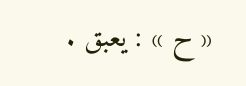« ح » : يعبق .